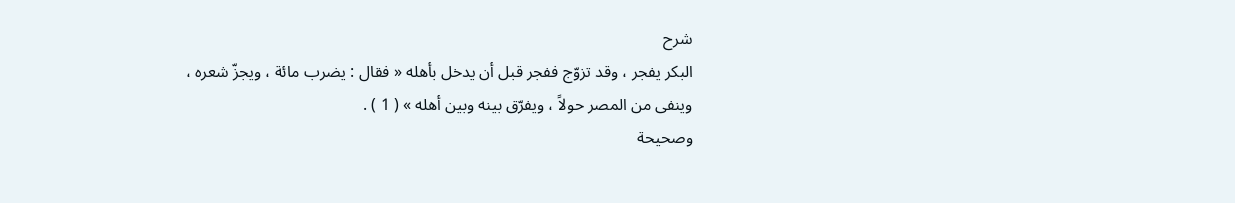شرح
البكر يفجر ، وقد تزوّج ففجر قبل أن يدخل بأهله « فقال : يضرب مائة ، ويجزّ شعره ،
وينفى من المصر حولاً ، ويفرّق بينه وبين أهله » ( 1 ) .
وصحيحة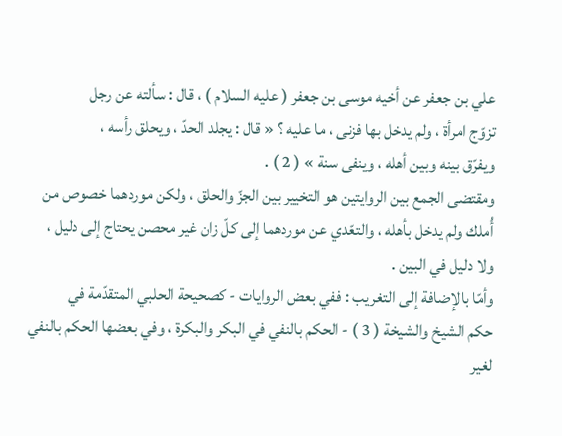علي بن جعفر عن أخيه موسى بن جعفر ( عليه السلام ) ، قال : سألته عن رجل
تزوّج امرأة ، ولم يدخل بها فزنى ، ما عليه ؟ « قال : يجلد الحدّ ، ويحلق رأسه ،
ويفرّق بينه وبين أهله ، وينفى سنة » ( 2 ) .
ومقتضى الجمع بين الروايتين هو التخيير بين الجزّ والحلق ، ولكن موردهما خصوص من
أُملك ولم يدخل بأهله ، والتعّدي عن موردهما إلى كلّ زان غير محصن يحتاج إلى دليل ،
ولا دليل في البين .
وأمّا بالإضافة إلى التغريب : ففي بعض الروايات - كصحيحة الحلبي المتقدّمة في
حكم الشيخ والشيخة ( 3 ) - الحكم بالنفي في البكر والبكرة ، وفي بعضها الحكم بالنفي
لغير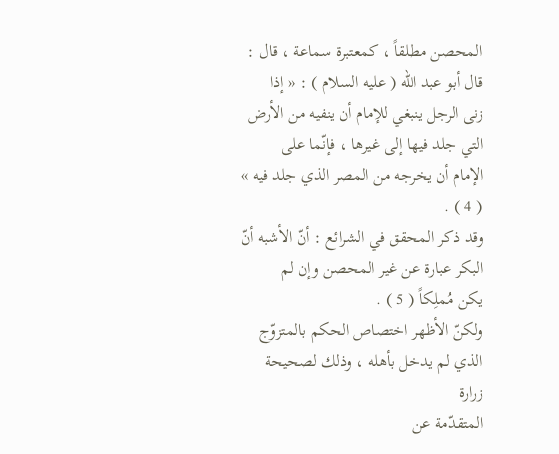المحصن مطلقاً ، كمعتبرة سماعة ، قال : قال أبو عبد الله ( عليه السلام ) : « إذا
زنى الرجل ينبغي للإمام أن ينفيه من الأرض التي جلد فيها إلى غيرها ، فإنّما على
الإمام أن يخرجه من المصر الذي جلد فيه » ( 4 ) .
وقد ذكر المحقق في الشرائع : أنّ الأشبه أنّ البكر عبارة عن غير المحصن وإن لم
يكن مُملِكاً ( 5 ) .
ولكنّ الأظهر اختصاص الحكم بالمتزوّج الذي لم يدخل بأهله ، وذلك لصحيحة زرارة
المتقدّمة عن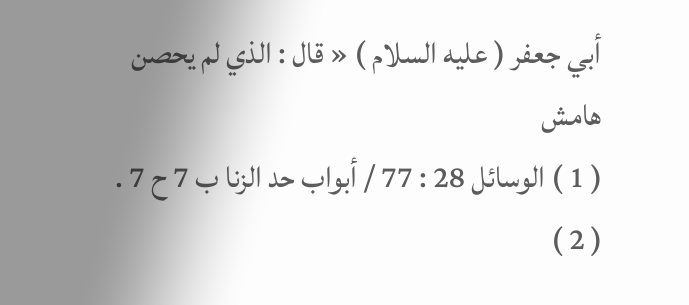أبي جعفر ( عليه السلام ) « قال : الذي لم يحصن
هامش
( 1 ) الوسائل 28 : 77 / أبواب حد الزنا ب 7 ح 7 .
( 2 )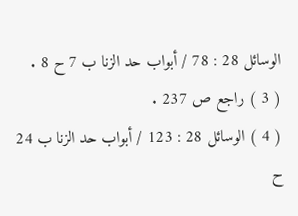الوسائل 28 : 78 / أبواب حد الزنا ب 7 ح 8 .
( 3 ) راجع ص 237 .
( 4 ) الوسائل 28 : 123 / أبواب حد الزنا ب 24 ح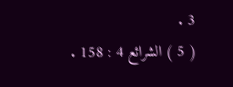3 .
( 5 ) الشرائع 4 : 158 .